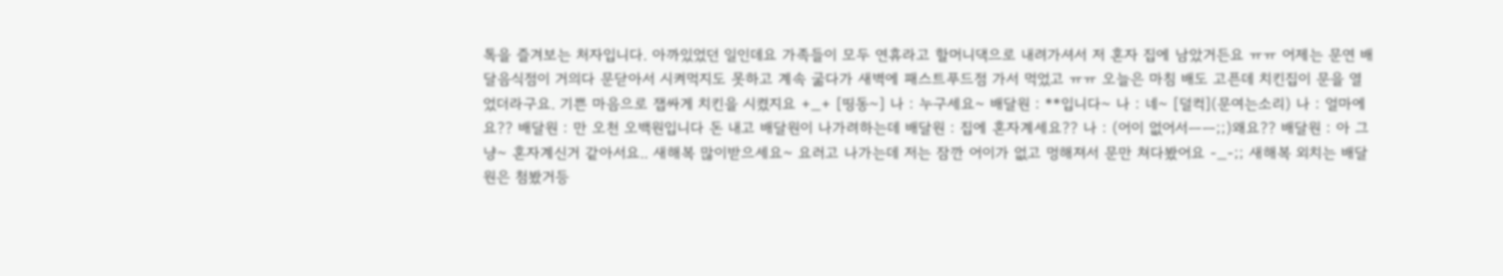톡을 즐겨보는 처자입니다. 아까있었던 일인데요 가족들이 모두 연휴라고 할머니댁으로 내려가셔서 저 혼자 집에 남았거든요 ㅠㅠ 어제는 문연 배달음식점이 거의다 문닫아서 시켜먹지도 못하고 계속 굶다가 새벽에 패스트푸드점 가서 먹었고 ㅠㅠ 오늘은 마침 배도 고픈데 치킨집이 문을 열었더라구요. 기쁜 마음으로 잽싸게 치킨을 시켰지요 +_+ [띵동~] 나 : 누구세요~ 배달원 : **입니다~ 나 : 네~ [덜컥](문여는소리) 나 : 얼마에요?? 배달원 : 만 오천 오백원입니다 돈 내고 배달원이 나가려하는데 배달원 : 집에 혼자계세요?? 나 : (어이 없어서ㅡㅡ;;)왜요?? 배달원 : 아 그냥~ 혼자계신거 같아서요.. 새해복 많이받으세요~ 요러고 나가는데 저는 잠깐 어이가 없고 멍해져서 문만 쳐다봤어요 -_-;; 새해복 외치는 배달원은 첨봤거등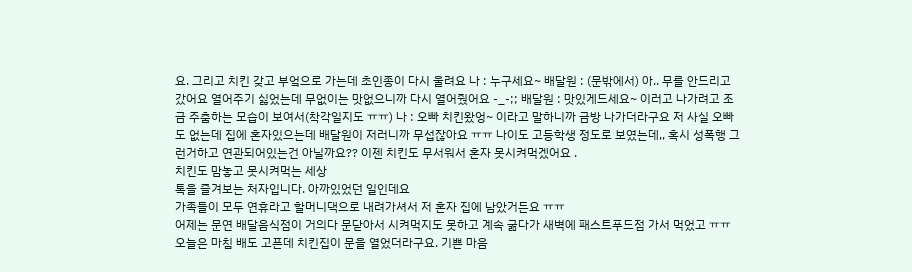요. 그리고 치킨 갖고 부엌으로 가는데 초인종이 다시 울려요 나 : 누구세요~ 배달원 : (문밖에서) 아.. 무를 안드리고 갔어요 열어주기 싫었는데 무없이는 맛없으니까 다시 열어줬어요 -_-;; 배달원 : 맛있게드세요~ 이러고 나가려고 조금 주춤하는 모습이 보여서(착각일지도 ㅠㅠ) 나 : 오빠 치킨왔엉~ 이라고 말하니까 금방 나가더라구요 저 사실 오빠도 없는데 집에 혼자있으는데 배달원이 저러니까 무섭잖아요 ㅠㅠ 나이도 고등학생 정도로 보였는데,, 혹시 성폭행 그런거하고 연관되어있는건 아닐까요?? 이젠 치킨도 무서워서 혼자 못시켜먹겠어요 .
치킨도 맘놓고 못시켜먹는 세상
톡을 즐겨보는 처자입니다. 아까있었던 일인데요
가족들이 모두 연휴라고 할머니댁으로 내려가셔서 저 혼자 집에 남았거든요 ㅠㅠ
어제는 문연 배달음식점이 거의다 문닫아서 시켜먹지도 못하고 계속 굶다가 새벽에 패스트푸드점 가서 먹었고 ㅠㅠ
오늘은 마침 배도 고픈데 치킨집이 문을 열었더라구요. 기쁜 마음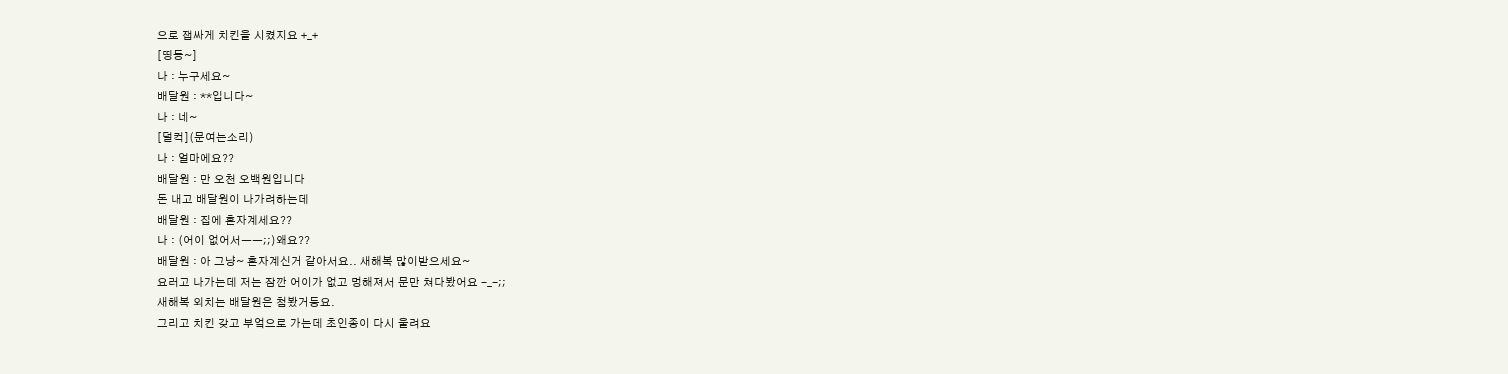으로 잽싸게 치킨을 시켰지요 +_+
[띵동~]
나 : 누구세요~
배달원 : **입니다~
나 : 네~
[덜컥](문여는소리)
나 : 얼마에요??
배달원 : 만 오천 오백원입니다
돈 내고 배달원이 나가려하는데
배달원 : 집에 혼자계세요??
나 : (어이 없어서ㅡㅡ;;)왜요??
배달원 : 아 그냥~ 혼자계신거 같아서요.. 새해복 많이받으세요~
요러고 나가는데 저는 잠깐 어이가 없고 멍해져서 문만 쳐다봤어요 -_-;;
새해복 외치는 배달원은 첨봤거등요.
그리고 치킨 갖고 부엌으로 가는데 초인종이 다시 울려요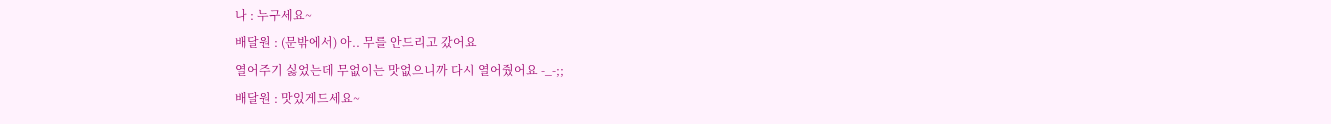나 : 누구세요~
배달원 : (문밖에서) 아.. 무를 안드리고 갔어요
열어주기 싫었는데 무없이는 맛없으니까 다시 열어줬어요 -_-;;
배달원 : 맛있게드세요~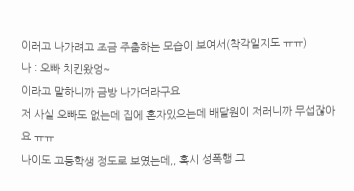이러고 나가려고 조금 주춤하는 모습이 보여서(착각일지도 ㅠㅠ)
나 : 오빠 치킨왔엉~
이라고 말하니까 금방 나가더라구요
저 사실 오빠도 없는데 집에 혼자있으는데 배달원이 저러니까 무섭잖아요 ㅠㅠ
나이도 고등학생 정도로 보였는데,, 혹시 성폭행 그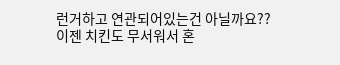런거하고 연관되어있는건 아닐까요??
이젠 치킨도 무서워서 혼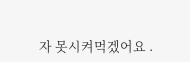자 못시켜먹겠어요 .